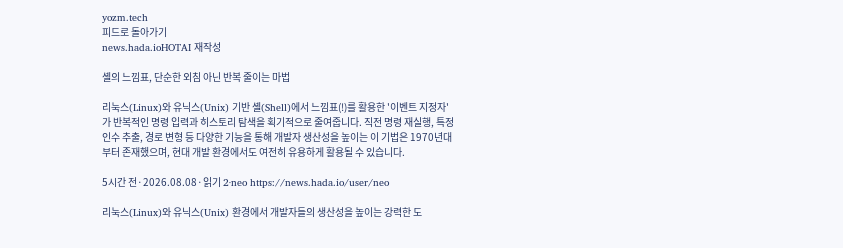yozm.tech
피드로 돌아가기
news.hada.ioHOTAI 재작성

셸의 느낌표, 단순한 외침 아닌 반복 줄이는 마법

리눅스(Linux)와 유닉스(Unix) 기반 셸(Shell)에서 느낌표(!)를 활용한 '이벤트 지정자'가 반복적인 명령 입력과 히스토리 탐색을 획기적으로 줄여줍니다. 직전 명령 재실행, 특정 인수 추출, 경로 변형 등 다양한 기능을 통해 개발자 생산성을 높이는 이 기법은 1970년대부터 존재했으며, 현대 개발 환경에서도 여전히 유용하게 활용될 수 있습니다.

5시간 전·2026.08.08·읽기 2·neo https://news.hada.io/user/neo

리눅스(Linux)와 유닉스(Unix) 환경에서 개발자들의 생산성을 높이는 강력한 도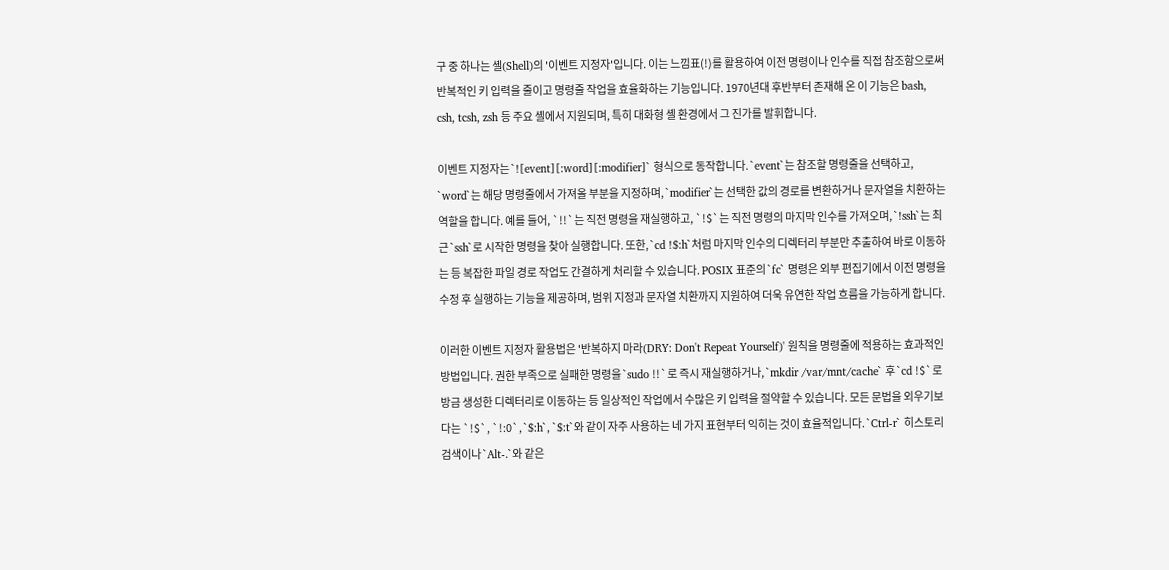구 중 하나는 셸(Shell)의 '이벤트 지정자'입니다. 이는 느낌표(!)를 활용하여 이전 명령이나 인수를 직접 참조함으로써 반복적인 키 입력을 줄이고 명령줄 작업을 효율화하는 기능입니다. 1970년대 후반부터 존재해 온 이 기능은 bash, csh, tcsh, zsh 등 주요 셸에서 지원되며, 특히 대화형 셸 환경에서 그 진가를 발휘합니다.

이벤트 지정자는 `![event][:word][:modifier]` 형식으로 동작합니다. `event`는 참조할 명령줄을 선택하고, `word`는 해당 명령줄에서 가져올 부분을 지정하며, `modifier`는 선택한 값의 경로를 변환하거나 문자열을 치환하는 역할을 합니다. 예를 들어, `!!`는 직전 명령을 재실행하고, `!$`는 직전 명령의 마지막 인수를 가져오며, `!ssh`는 최근 `ssh`로 시작한 명령을 찾아 실행합니다. 또한, `cd !$:h`처럼 마지막 인수의 디렉터리 부분만 추출하여 바로 이동하는 등 복잡한 파일 경로 작업도 간결하게 처리할 수 있습니다. POSIX 표준의 `fc` 명령은 외부 편집기에서 이전 명령을 수정 후 실행하는 기능을 제공하며, 범위 지정과 문자열 치환까지 지원하여 더욱 유연한 작업 흐름을 가능하게 합니다.

이러한 이벤트 지정자 활용법은 '반복하지 마라(DRY: Don't Repeat Yourself)' 원칙을 명령줄에 적용하는 효과적인 방법입니다. 권한 부족으로 실패한 명령을 `sudo !!`로 즉시 재실행하거나, `mkdir /var/mnt/cache` 후 `cd !$`로 방금 생성한 디렉터리로 이동하는 등 일상적인 작업에서 수많은 키 입력을 절약할 수 있습니다. 모든 문법을 외우기보다는 `!$`, `!:0`, `$:h`, `$:t`와 같이 자주 사용하는 네 가지 표현부터 익히는 것이 효율적입니다. `Ctrl-r` 히스토리 검색이나 `Alt-.`와 같은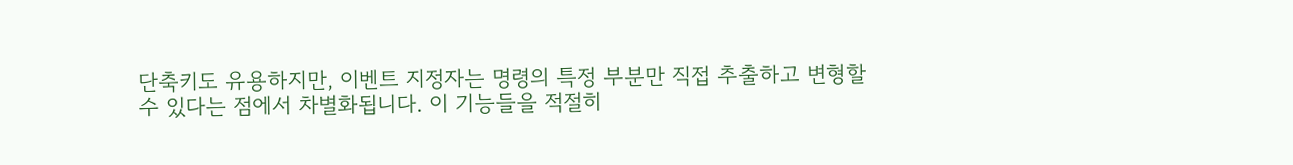단축키도 유용하지만, 이벤트 지정자는 명령의 특정 부분만 직접 추출하고 변형할 수 있다는 점에서 차별화됩니다. 이 기능들을 적절히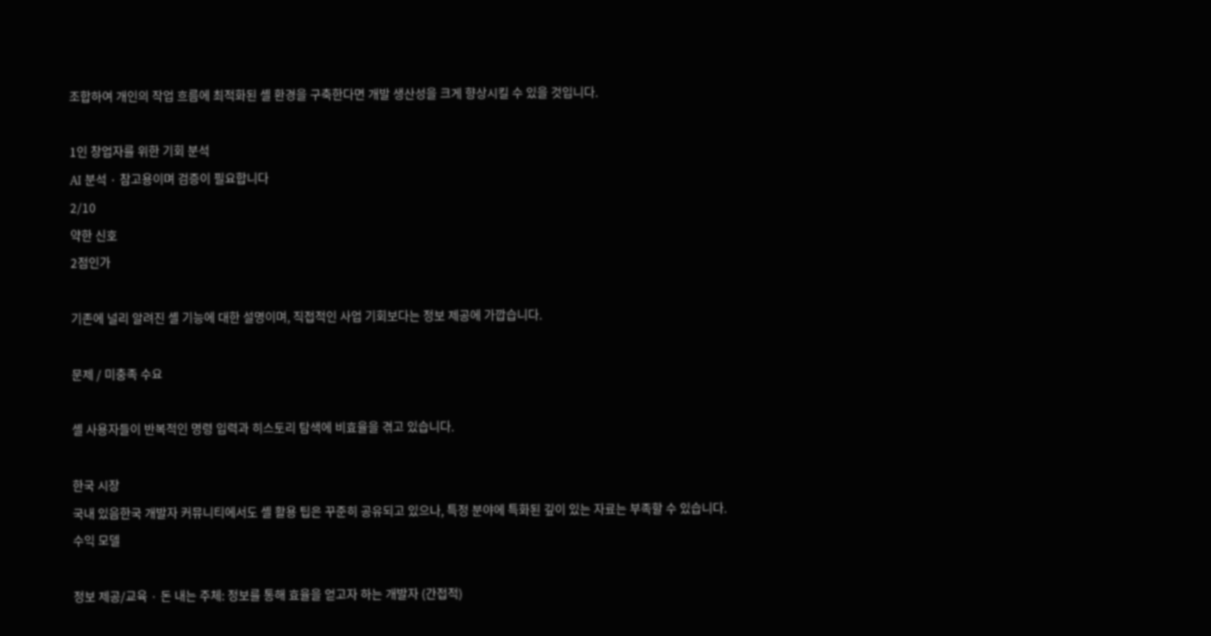조합하여 개인의 작업 흐름에 최적화된 셸 환경을 구축한다면 개발 생산성을 크게 향상시킬 수 있을 것입니다.

1인 창업자를 위한 기회 분석
AI 분석 · 참고용이며 검증이 필요합니다
2/10
약한 신호
2점인가

기존에 널리 알려진 셸 기능에 대한 설명이며, 직접적인 사업 기회보다는 정보 제공에 가깝습니다.

문제 / 미충족 수요

셸 사용자들이 반복적인 명령 입력과 히스토리 탐색에 비효율을 겪고 있습니다.

한국 시장
국내 있음한국 개발자 커뮤니티에서도 셸 활용 팁은 꾸준히 공유되고 있으나, 특정 분야에 특화된 깊이 있는 자료는 부족할 수 있습니다.
수익 모델

정보 제공/교육 · 돈 내는 주체: 정보를 통해 효율을 얻고자 하는 개발자 (간접적)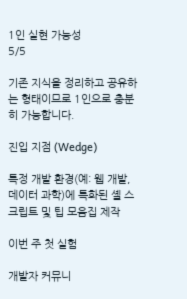1인 실현 가능성
5/5

기존 지식을 정리하고 공유하는 형태이므로 1인으로 충분히 가능합니다.

진입 지점 (Wedge)

특정 개발 환경(예: 웹 개발, 데이터 과학)에 특화된 셸 스크립트 및 팁 모음집 제작

이번 주 첫 실험

개발자 커뮤니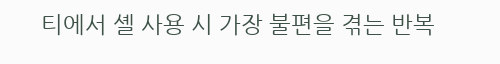티에서 셸 사용 시 가장 불편을 겪는 반복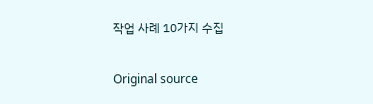작업 사례 10가지 수집

Original source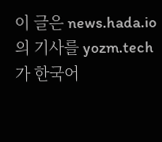이 글은 news.hada.io의 기사를 yozm.tech가 한국어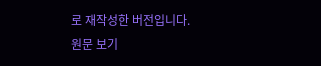로 재작성한 버전입니다.
원문 보기